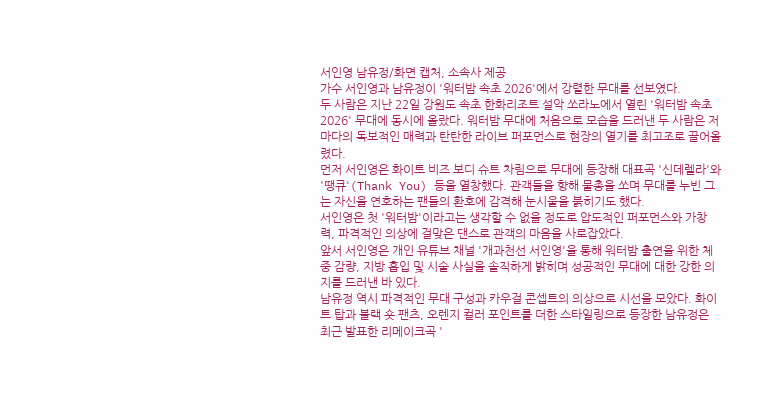서인영 남유정/화면 캡처, 소속사 제공
가수 서인영과 남유정이 '워터밤 속초 2026'에서 강렬한 무대를 선보였다.
두 사람은 지난 22일 강원도 속초 한화리조트 설악 쏘라노에서 열린 '워터밤 속초 2026' 무대에 동시에 올랐다. 워터밤 무대에 처음으로 모습을 드러낸 두 사람은 저마다의 독보적인 매력과 탄탄한 라이브 퍼포먼스로 현장의 열기를 최고조로 끌어올렸다.
먼저 서인영은 화이트 비즈 보디 슈트 차림으로 무대에 등장해 대표곡 '신데렐라'와 '땡큐'(Thank You) 등을 열창했다. 관객들을 향해 물총을 쏘며 무대를 누빈 그는 자신을 연호하는 팬들의 환호에 감격해 눈시울을 붉히기도 했다.
서인영은 첫 '워터밤'이라고는 생각할 수 없을 정도로 압도적인 퍼포먼스와 가창력, 파격적인 의상에 걸맞은 댄스로 관객의 마음을 사로잡았다.
앞서 서인영은 개인 유튜브 채널 '개과천선 서인영'을 통해 워터밤 출연을 위한 체중 감량, 지방 흡입 및 시술 사실을 솔직하게 밝히며 성공적인 무대에 대한 강한 의지를 드러낸 바 있다.
남유정 역시 파격적인 무대 구성과 카우걸 콘셉트의 의상으로 시선을 모았다. 화이트 탑과 블랙 숏 팬츠, 오렌지 컬러 포인트를 더한 스타일링으로 등장한 남유정은 최근 발표한 리메이크곡 '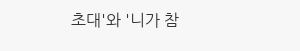초대'와 '니가 참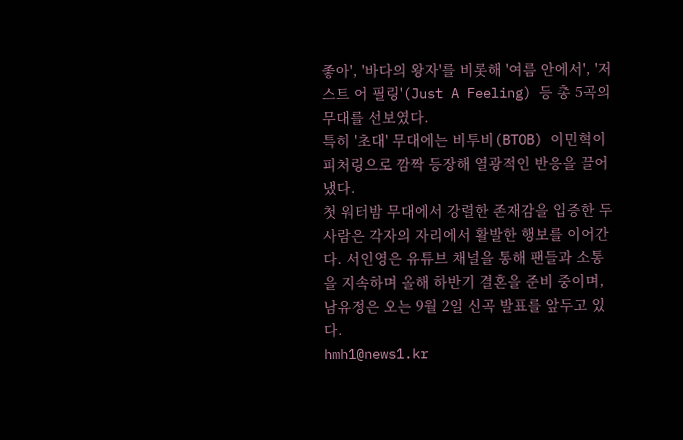좋아', '바다의 왕자'를 비롯해 '여름 안에서', '저스트 어 필링'(Just A Feeling) 등 총 5곡의 무대를 선보였다.
특히 '초대' 무대에는 비투비(BTOB) 이민혁이 피처링으로 깜짝 등장해 열광적인 반응을 끌어냈다.
첫 워터밤 무대에서 강렬한 존재감을 입증한 두 사람은 각자의 자리에서 활발한 행보를 이어간다. 서인영은 유튜브 채널을 통해 팬들과 소통을 지속하며 올해 하반기 결혼을 준비 중이며, 남유정은 오는 9월 2일 신곡 발표를 앞두고 있다.
hmh1@news1.kr